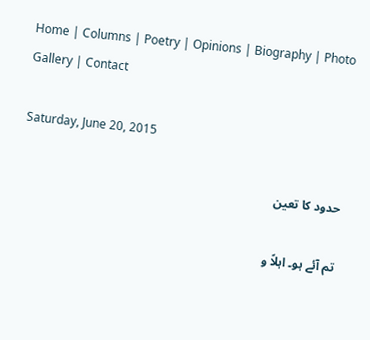Home | Columns | Poetry | Opinions | Biography | Photo Gallery | Contact

Saturday, June 20, 2015

حدود کا تعین

تم آئے ہو۔ اہلاً و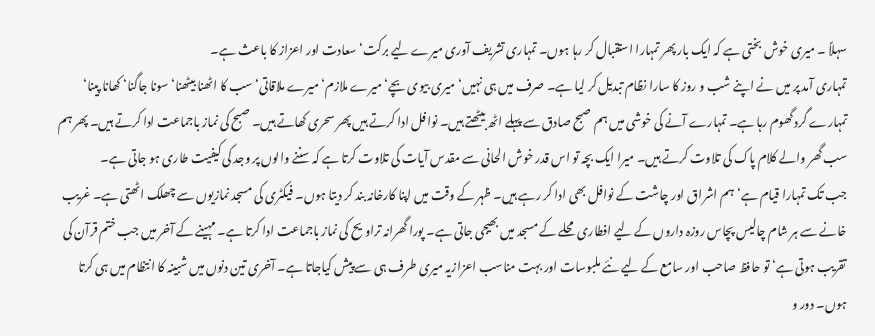سہلاً ۔ میری خوش بختی ہے کہ ایک بار پھر تمہارا استقبال کر رہا ہوں۔ تمہاری تشریف آوری میرے لیے برکت‘ سعادت اور اعزاز کا باعث ہے۔
تمہاری آمد پر میں نے اپنے شب و روز کا سارا نظام تبدیل کر لیا ہے۔ صرف میں ہی نہیں‘ میری بیوی بچے‘ میرے ملازم‘ میرے ملاقاتی‘ سب کا اٹھنا بیٹھنا‘ سونا جاگنا‘ کھانا پینا‘ تمہارے گرد گھوم رہا ہے۔ تمہارے آنے کی خوشی میں ہم صبح صادق سے پہلے اٹھ بیٹھتے ہیں۔ نوافل ادا کرتے ہیں پھر سحری کھاتے ہیں۔ صبح کی نماز باجماعت ادا کرتے ہیں۔ پھر ہم سب گھر والے کلام پاک کی تلاوت کرتے ہیں۔ میرا ایک بچہ تو اس قدر خوش الحانی سے مقدس آیات کی تلاوت کرتا ہے کہ سننے والوں پر وجد کی کیفیت طاری ہو جاتی ہے۔
جب تک تمہارا قیام ہے‘ ہم اشراق اور چاشت کے نوافل بھی ادا کر رہے ہیں۔ ظہر کے وقت میں اپنا کارخانہ بند کر دیتا ہوں۔ فیکٹری کی مسجد نمازیوں سے چھلک اٹھتی ہے۔ غریب خانے سے ہر شام چالیس پچاس روزہ داروں کے لیے افطاری محلے کے مسجد میں بھیجی جاتی ہے۔ پورا گھرانہ تراویح کی نماز باجماعت ادا کرتا ہے۔ مہینے کے آخر میں جب ختم قرآن کی تقریب ہوتی ہے‘ تو حافظ صاحب اور سامع کے لیے نئے ملبوسات اور بہت مناسب اعزازیہ میری طرف ہی سے پیش کیاجاتا ہے۔ آخری تین دنوں میں شبینہ کا انتظام میں ہی کرتا ہوں۔ دور و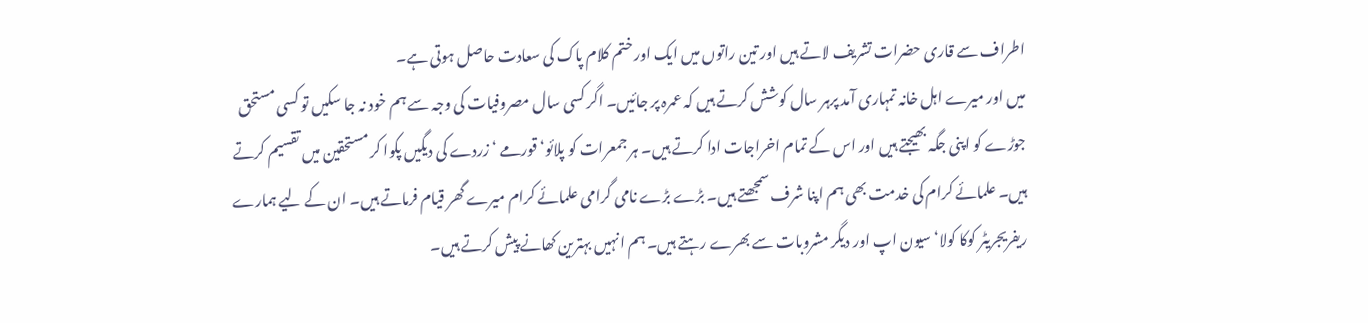اطراف سے قاری حضرات تشریف لاتے ہیں اور تین راتوں میں ایک اور ختم کلام پاک کی سعادت حاصل ہوتی ہے۔
میں اور میرے اہل خانہ تمہاری آمد پرہر سال کوشش کرتے ہیں کہ عمرہ پر جائیں۔ اگر کسی سال مصروفیات کی وجہ سے ہم خود نہ جا سکیں تو کسی مستحق جوڑے کو اپنی جگہ بھیجتے ہیں اور اس کے تمام اخراجات ادا کرتے ہیں۔ ہر جمعرات کو پلائو‘ قورمے ‘ زردے کی دیگیں پکوا کر مستحقین میں تقسیم کرتے ہیں۔ علمائے کرام کی خدمت بھی ہم اپنا شرف سمجھتے ہیں۔ بڑے بڑے نامی گرامی علمائے کرام میرے گھر قیام فرماتے ہیں۔ ان کے لیے ہمارے ریفریجریٹر کوکا کولا‘ سیون اپ اور دیگر مشروبات سے بھرے رہتے ہیں۔ ہم انہیں بہترین کھانے پیش کرتے ہیں۔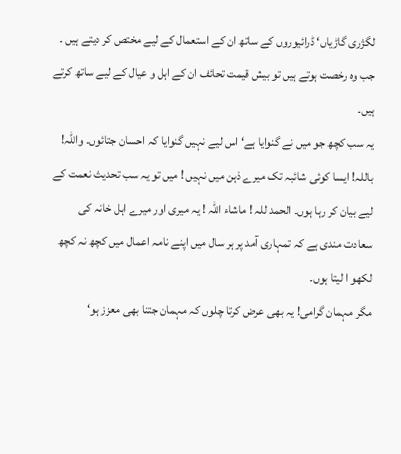لگژری گاڑیاں‘ ڈرائیوروں کے ساتھ ان کے استعمال کے لیے مختص کر دیتے ہیں ۔ جب وہ رخصت ہوتے ہیں تو بیش قیمت تحائف ان کے اہل و عیال کے لیے ساتھ کرتے ہیں۔
یہ سب کچھ جو میں نے گنوایا ہے‘ اس لیے نہیں گنوایا کہ احسان جتائوں۔ واللہ! باللہ! ایسا کوئی شائبہ تک میرے ذہن میں نہیں ! میں تو یہ سب تحدیث نعمت کے لیے بیان کر رہا ہوں۔ الحمد للہ ! ماشاء اللہ ! یہ میری اور میرے اہل خانہ کی سعادت مندی ہے کہ تمہاری آمد پر ہر سال میں اپنے نامہ اعمال میں کچھ نہ کچھ لکھو ا لیتا ہوں۔
مگر مہمان گرامی! یہ بھی عرض کرتا چلوں کہ مہمان جتنا بھی معزز ہو‘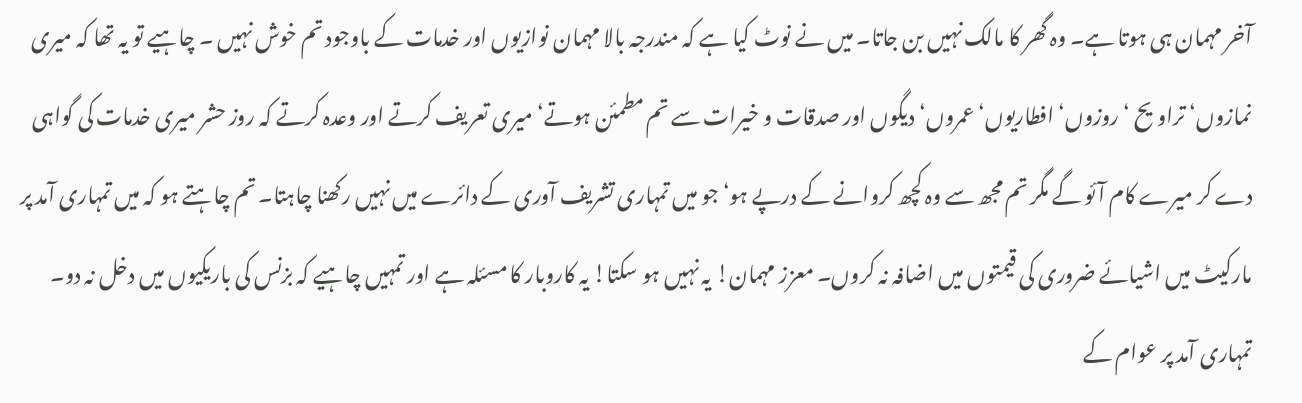آخر مہمان ہی ہوتا ہے۔ وہ گھر کا مالک نہیں بن جاتا۔ میں نے نوٹ کیا ہے کہ مندرجہ بالا مہمان نوازیوں اور خدمات کے باوجود تم خوش نہیں ۔ چاہیے تو یہ تھا کہ میری نمازوں‘ تراویح ‘ روزوں‘ افطاریوں‘ عمروں‘ دیگوں اور صدقات و خیرات سے تم مطمئن ہوتے‘ میری تعریف کرتے اور وعدہ کرتے کہ روز حشر میری خدمات کی گواہی دے کر میرے کام آئو گے مگر تم مجھ سے وہ کچھ کروانے کے درپے ہو‘ جو میں تمہاری تشریف آوری کے دائرے میں نہیں رکھنا چاہتا۔ تم چاہتے ہو کہ میں تمہاری آمد پر مارکیٹ میں اشیائے ضروری کی قیمتوں میں اضافہ نہ کروں۔ معزز مہمان! یہ نہیں ہو سکتا! یہ کاروبار کا مسئلہ ہے اور تمہیں چاہیے کہ بزنس کی باریکیوں میں دخل نہ دو۔ تمہاری آمد پر عوام کے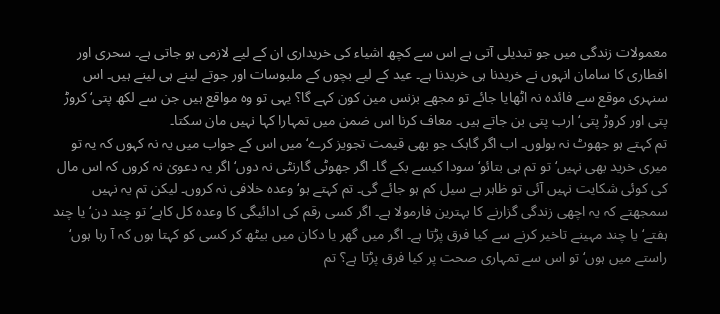معمولات زندگی میں جو تبدیلی آتی ہے اس سے کچھ اشیاء کی خریداری ان کے لیے لازمی ہو جاتی ہے۔ سحری اور افطاری کا سامان انہوں نے خریدنا ہی خریدنا ہے۔ عید کے لیے بچوں کے ملبوسات اور جوتے لینے ہی لینے ہیں۔ اس سنہری موقع سے فائدہ نہ اٹھایا جائے تو مجھے بزنس مین کون کہے گا؟ یہی تو وہ مواقع ہیں جن سے لکھ پتی‘ کروڑ پتی اور کروڑ پتی‘ ارب پتی بن جاتے ہیں۔ معاف کرنا اس ضمن میں تمہارا کہا نہیں مان سکتا۔
تم کہتے ہو جھوٹ نہ بولوں۔ اب اگر گاہک جو بھی قیمت تجویز کرے‘ میں اس کے جواب میں یہ نہ کہوں کہ یہ تو میری خرید بھی نہیں‘ تو تم ہی بتائو‘ سودا کیسے بکے گا۔ اگر جھوٹی گارنٹی نہ دوں‘ اگر یہ دعویٰ نہ کروں کہ اس مال کی کوئی شکایت نہیں آئی تو ظاہر ہے سیل کم ہو جائے گی۔ تم کہتے ہو‘ وعدہ خلافی نہ کروں۔ لیکن تم یہ نہیں سمجھتے کہ یہ اچھی زندگی گزارنے کا بہترین فارمولا ہے۔ اگر کسی رقم کی ادائیگی کا وعدہ کل کاہے‘ تو چند دن‘ یا چند ہفتے‘ یا چند مہینے تاخیر کرنے سے کیا فرق پڑتا ہے۔ اگر میں گھر یا دکان میں بیٹھ کر کسی کو کہتا ہوں کہ آ رہا ہوں‘ راستے میں ہوں‘ تو اس سے تمہاری صحت پر کیا فرق پڑتا ہے؟ تم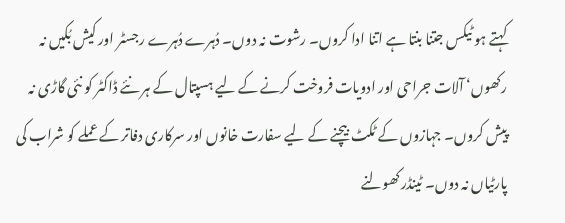کہتے ہو ٹیکس جتنا بنتا ہے اتنا ادا کروں۔ رشوت نہ دوں۔ دُہرے دُہرے رجسٹر اور کیش بُکیں نہ رکھوں‘ آلات جراحی اور ادویات فروخت کرنے کے لیے ہسپتال کے ہر نئے ڈاکٹر کو نئی گاڑی نہ پیش کروں۔ جہازوں کے ٹکٹ بیچنے کے لیے سفارت خانوں اور سرکاری دفاتر کے عملے کو شراب کی پارٹیاں نہ دوں۔ ٹینڈر کھولنے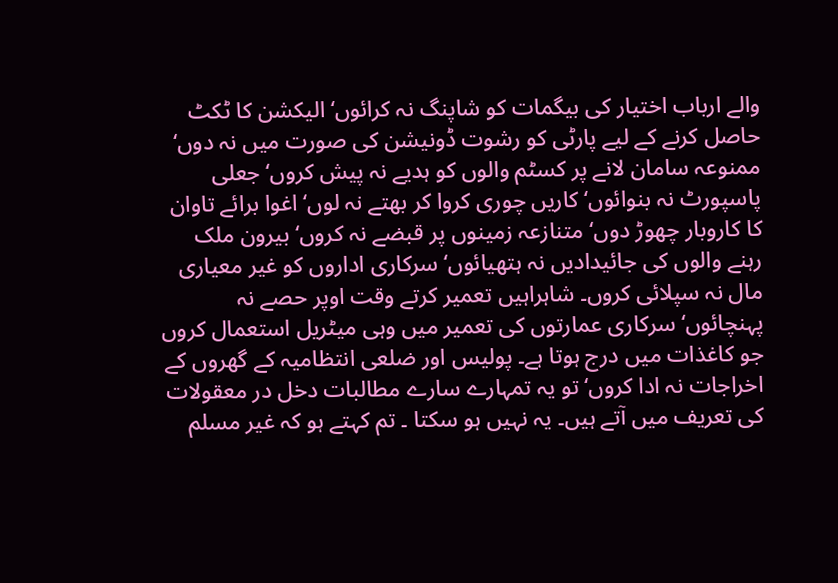والے ارباب اختیار کی بیگمات کو شاپنگ نہ کرائوں‘ الیکشن کا ٹکٹ حاصل کرنے کے لیے پارٹی کو رشوت ڈونیشن کی صورت میں نہ دوں‘ ممنوعہ سامان لانے پر کسٹم والوں کو ہدیے نہ پیش کروں‘ جعلی پاسپورٹ نہ بنوائوں‘ کاریں چوری کروا کر بھتے نہ لوں‘ اغوا برائے تاوان کا کاروبار چھوڑ دوں‘ متنازعہ زمینوں پر قبضے نہ کروں‘ بیرون ملک رہنے والوں کی جائیدادیں نہ ہتھیائوں‘ سرکاری اداروں کو غیر معیاری مال نہ سپلائی کروں۔ شاہراہیں تعمیر کرتے وقت اوپر حصے نہ پہنچائوں‘ سرکاری عمارتوں کی تعمیر میں وہی میٹریل استعمال کروں جو کاغذات میں درج ہوتا ہے۔ پولیس اور ضلعی انتظامیہ کے گھروں کے اخراجات نہ ادا کروں‘ تو یہ تمہارے سارے مطالبات دخل در معقولات کی تعریف میں آتے ہیں۔ یہ نہیں ہو سکتا ۔ تم کہتے ہو کہ غیر مسلم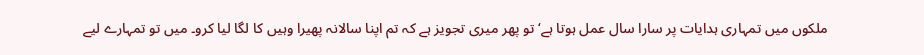ملکوں میں تمہاری ہدایات پر سارا سال عمل ہوتا ہے‘ تو پھر میری تجویز ہے کہ تم اپنا سالانہ پھیرا وہیں کا لگا لیا کرو۔ میں تو تمہارے لیے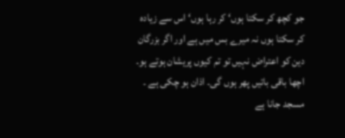جو کچھ کر سکتا ہوں‘ کر رہا ہوں‘ اس سے زیادہ کر سکتا ہوں نہ میرے بس میں ہے اور اگر بزرگان دین کو اعتراض نہیں تو تم کیوں پریشان ہوتے ہو۔ اچھا باقی باتیں پھر ہوں گی۔ اذان ہو چکی ہے ۔ مسجد جانا ہے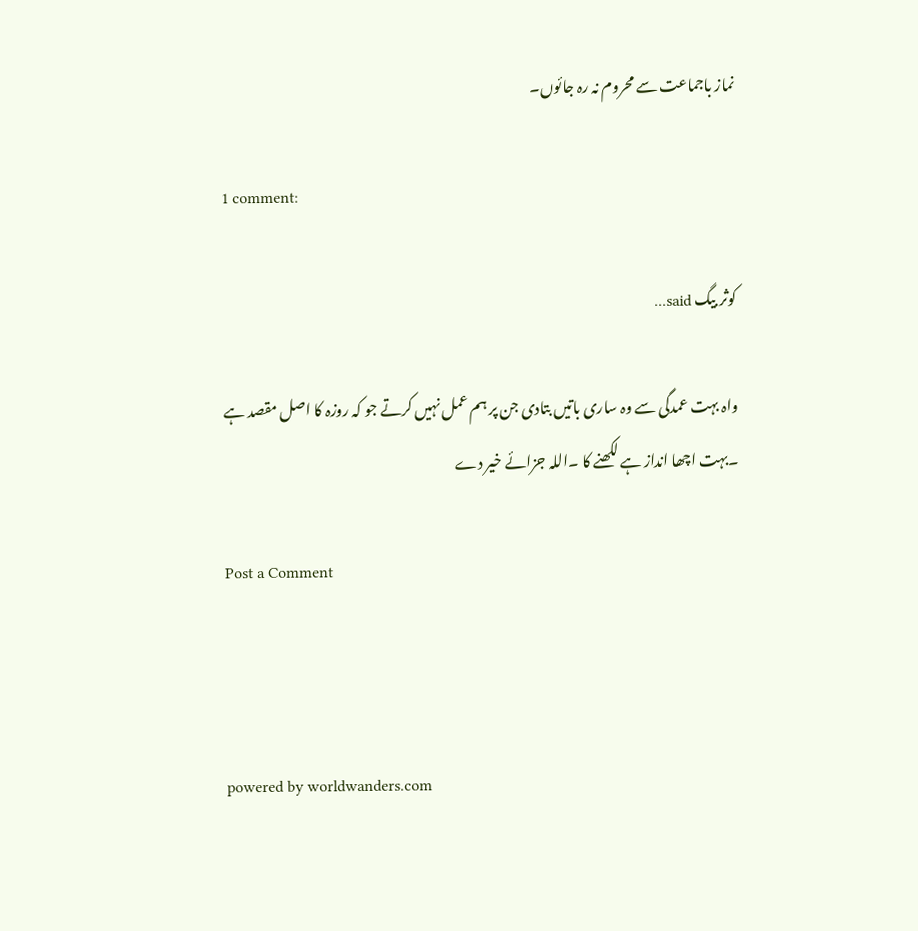نماز باجماعت سے محروم نہ رہ جائوں۔

1 comment:

کوثر بیگ said...

واہ بہت عمدگی سے وہ ساری باتیں بتادی جن پر ہم عمل نہیں کرتے جو کہ روزہ کا اصل مقصد ہے ۔بہت اچھا انداز ہے لکھنے کا ۔اللہ جزائے خیر دے

Post a Comment



powered by worldwanders.com